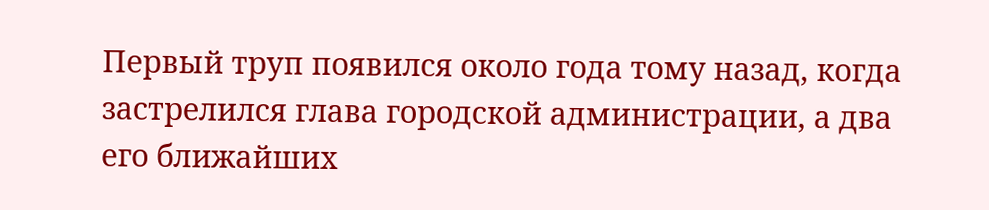Первый труп появился около года тому назад, когда застрелился глава городской администрации, а два его ближайших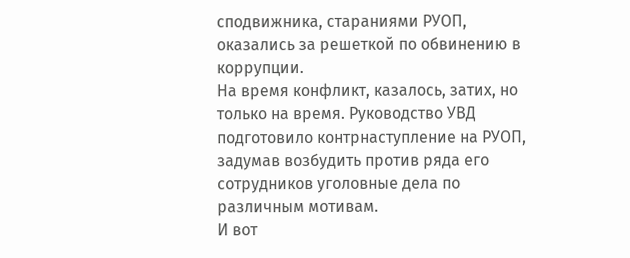сподвижника, стараниями РУОП, оказались за решеткой по обвинению в коррупции.
На время конфликт, казалось, затих, но только на время. Руководство УВД подготовило контрнаступление на РУОП, задумав возбудить против ряда его сотрудников уголовные дела по различным мотивам.
И вот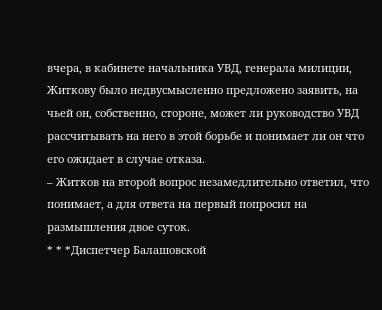вчера, в кабинете начальника УВД, генерала милиции, Житкову было недвусмысленно предложено заявить, на чьей он, собственно, стороне, может ли руководство УВД рассчитывать на него в этой борьбе и понимает ли он что его ожидает в случае отказа.
– Житков на второй вопрос незамедлительно ответил, что понимает, а для ответа на первый попросил на размышления двое суток.
* * *Диспетчер Балашовской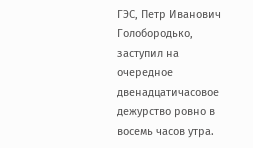ГЭС, Петр Иванович Голобородько, заступил на очередное двенадцатичасовое дежурство ровно в восемь часов утра.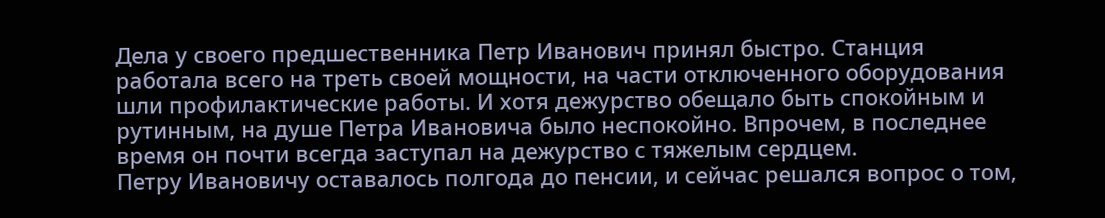Дела у своего предшественника Петр Иванович принял быстро. Станция работала всего на треть своей мощности, на части отключенного оборудования шли профилактические работы. И хотя дежурство обещало быть спокойным и рутинным, на душе Петра Ивановича было неспокойно. Впрочем, в последнее время он почти всегда заступал на дежурство с тяжелым сердцем.
Петру Ивановичу оставалось полгода до пенсии, и сейчас решался вопрос о том,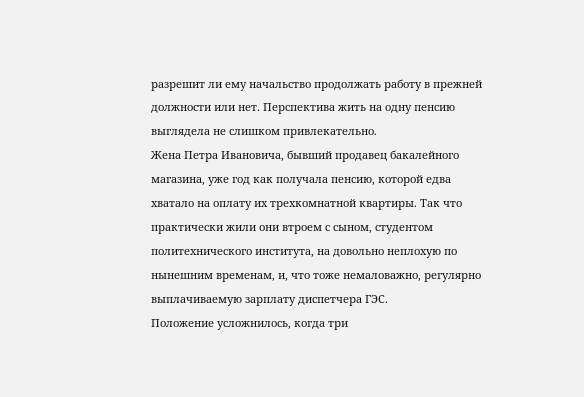разрешит ли ему начальство продолжать работу в прежней должности или нет. Перспектива жить на одну пенсию выглядела не слишком привлекательно.
Жена Петра Ивановича, бывший продавец бакалейного магазина, уже год как получала пенсию, которой едва хватало на оплату их трехкомнатной квартиры. Так что практически жили они втроем с сыном, студентом политехнического института, на довольно неплохую по нынешним временам, и, что тоже немаловажно, регулярно выплачиваемую зарплату диспетчера ГЭС.
Положение усложнилось, когда три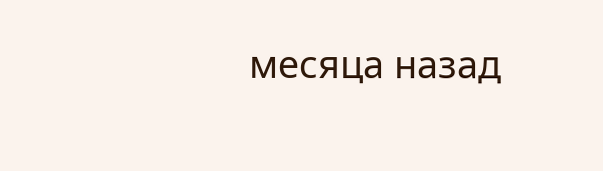месяца назад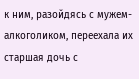к ним, разойдясь с мужем-алкоголиком, переехала их старшая дочь с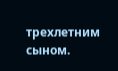трехлетним сыном.